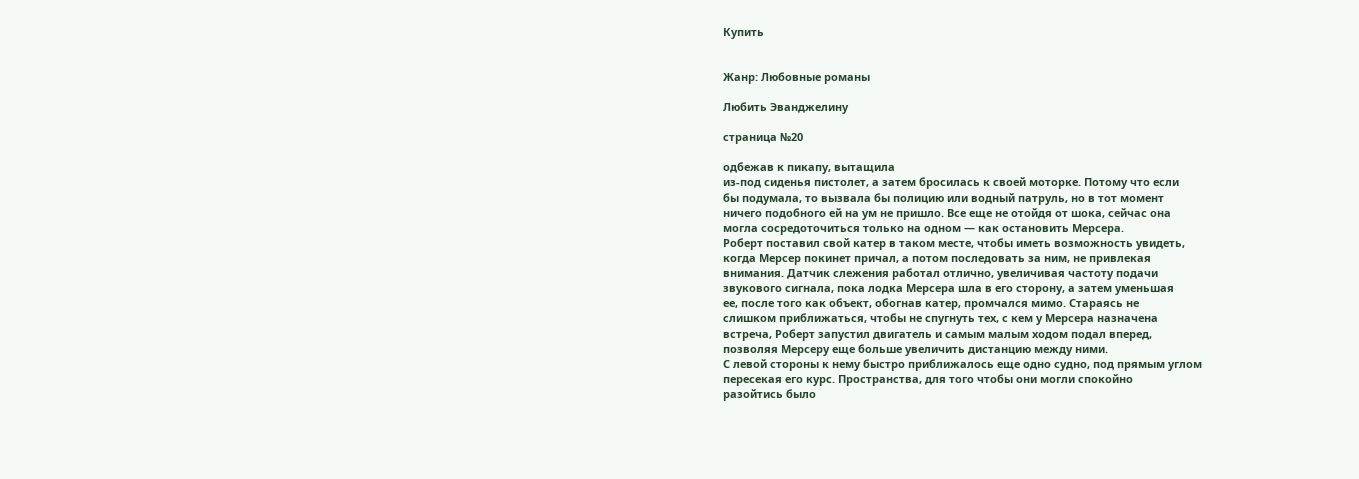Купить


Жанр: Любовные романы

Любить Эванджелину

страница №20

одбежав к пикапу, вытащила
из-под сиденья пистолет, а затем бросилась к своей моторке. Потому что если
бы подумала, то вызвала бы полицию или водный патруль, но в тот момент
ничего подобного ей на ум не пришло. Все еще не отойдя от шока, сейчас она
могла сосредоточиться только на одном — как остановить Мерсера.
Роберт поставил свой катер в таком месте, чтобы иметь возможность увидеть,
когда Мерсер покинет причал, а потом последовать за ним, не привлекая
внимания. Датчик слежения работал отлично, увеличивая частоту подачи
звукового сигнала, пока лодка Мерсера шла в его сторону, а затем уменьшая
ее, после того как объект, обогнав катер, промчался мимо. Стараясь не
слишком приближаться, чтобы не спугнуть тех, с кем у Мерсера назначена
встреча, Роберт запустил двигатель и самым малым ходом подал вперед,
позволяя Мерсеру еще больше увеличить дистанцию между ними.
С левой стороны к нему быстро приближалось еще одно судно, под прямым углом
пересекая его курс. Пространства, для того чтобы они могли спокойно
разойтись было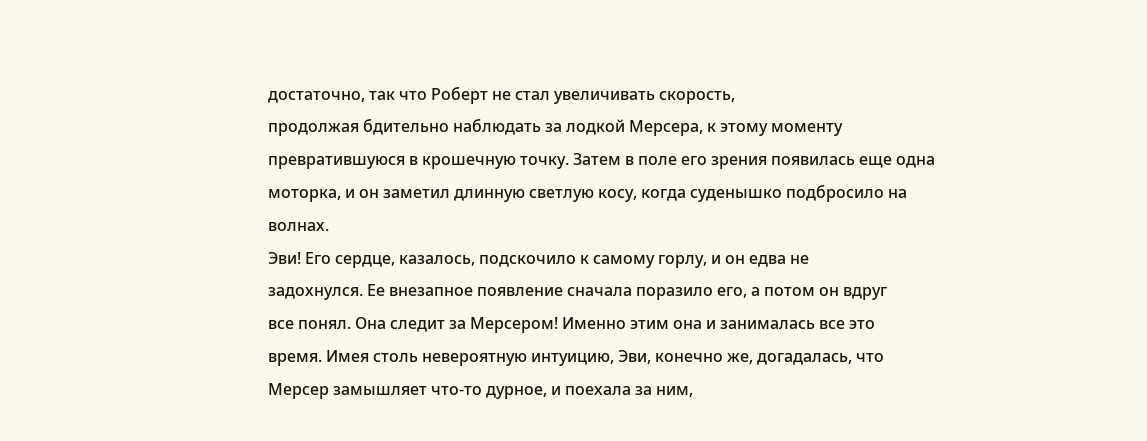достаточно, так что Роберт не стал увеличивать скорость,
продолжая бдительно наблюдать за лодкой Мерсера, к этому моменту
превратившуюся в крошечную точку. Затем в поле его зрения появилась еще одна
моторка, и он заметил длинную светлую косу, когда суденышко подбросило на
волнах.
Эви! Его сердце, казалось, подскочило к самому горлу, и он едва не
задохнулся. Ее внезапное появление сначала поразило его, а потом он вдруг
все понял. Она следит за Мерсером! Именно этим она и занималась все это
время. Имея столь невероятную интуицию, Эви, конечно же, догадалась, что
Мерсер замышляет что-то дурное, и поехала за ним,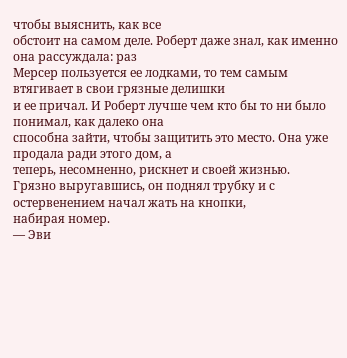чтобы выяснить, как все
обстоит на самом деле. Роберт даже знал, как именно она рассуждала: раз
Мерсер пользуется ее лодками, то тем самым втягивает в свои грязные делишки
и ее причал. И Роберт лучше чем кто бы то ни было понимал, как далеко она
способна зайти, чтобы защитить это место. Она уже продала ради этого дом, а
теперь, несомненно, рискнет и своей жизнью.
Грязно выругавшись, он поднял трубку и с остервенением начал жать на кнопки,
набирая номер.
— Эви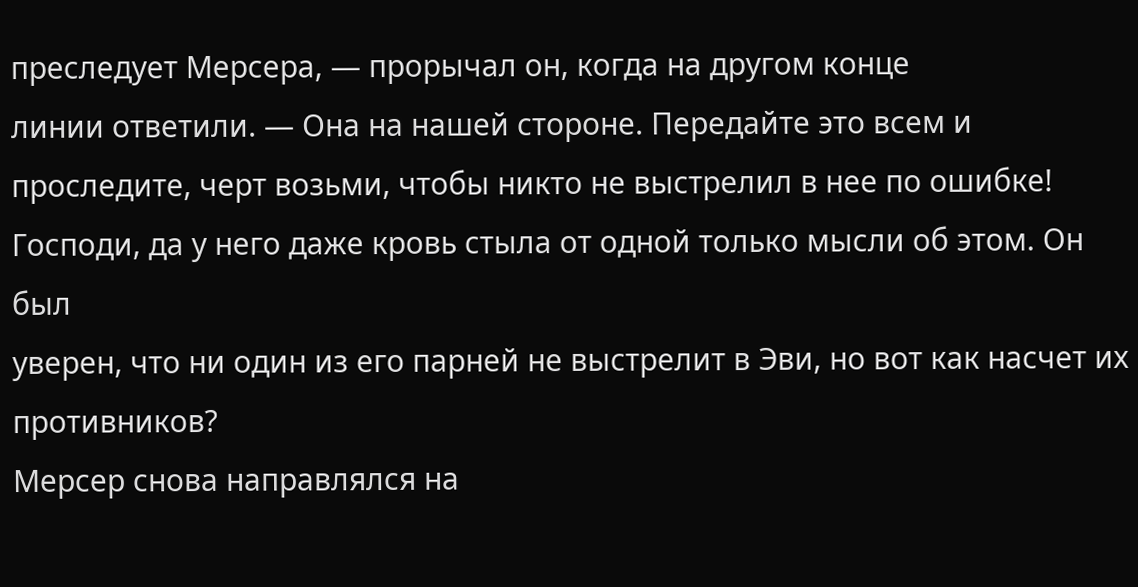преследует Мерсера, — прорычал он, когда на другом конце
линии ответили. — Она на нашей стороне. Передайте это всем и
проследите, черт возьми, чтобы никто не выстрелил в нее по ошибке!
Господи, да у него даже кровь стыла от одной только мысли об этом. Он был
уверен, что ни один из его парней не выстрелит в Эви, но вот как насчет их
противников?
Мерсер снова направлялся на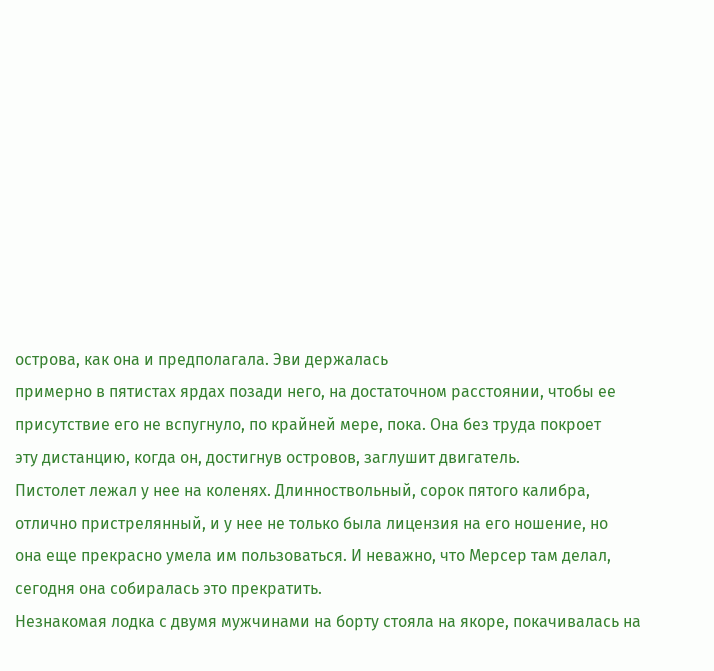острова, как она и предполагала. Эви держалась
примерно в пятистах ярдах позади него, на достаточном расстоянии, чтобы ее
присутствие его не вспугнуло, по крайней мере, пока. Она без труда покроет
эту дистанцию, когда он, достигнув островов, заглушит двигатель.
Пистолет лежал у нее на коленях. Длинноствольный, сорок пятого калибра,
отлично пристрелянный, и у нее не только была лицензия на его ношение, но
она еще прекрасно умела им пользоваться. И неважно, что Мерсер там делал,
сегодня она собиралась это прекратить.
Незнакомая лодка с двумя мужчинами на борту стояла на якоре, покачивалась на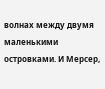волнах между двумя маленькими островками. И Мерсер,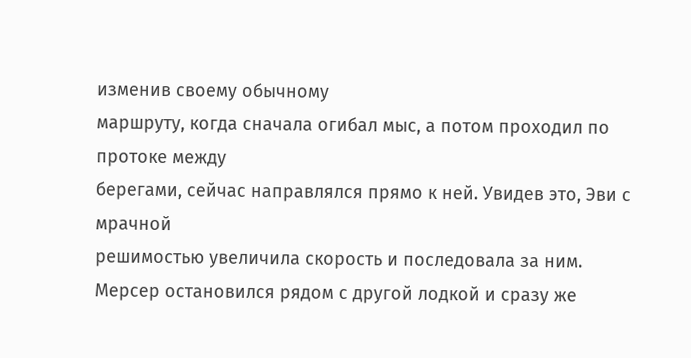изменив своему обычному
маршруту, когда сначала огибал мыс, а потом проходил по протоке между
берегами, сейчас направлялся прямо к ней. Увидев это, Эви с мрачной
решимостью увеличила скорость и последовала за ним.
Мерсер остановился рядом с другой лодкой и сразу же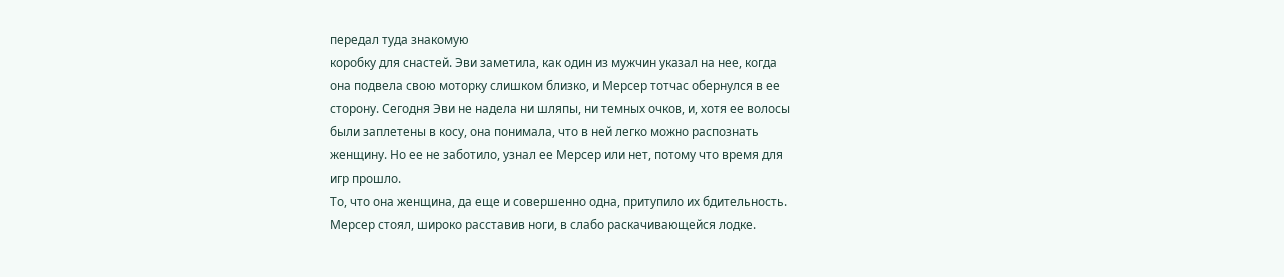передал туда знакомую
коробку для снастей. Эви заметила, как один из мужчин указал на нее, когда
она подвела свою моторку слишком близко, и Мерсер тотчас обернулся в ее
сторону. Сегодня Эви не надела ни шляпы, ни темных очков, и, хотя ее волосы
были заплетены в косу, она понимала, что в ней легко можно распознать
женщину. Но ее не заботило, узнал ее Мерсер или нет, потому что время для
игр прошло.
То, что она женщина, да еще и совершенно одна, притупило их бдительность.
Мерсер стоял, широко расставив ноги, в слабо раскачивающейся лодке.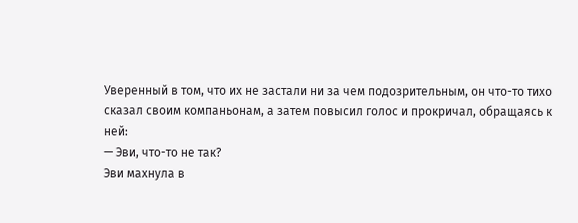Уверенный в том, что их не застали ни за чем подозрительным, он что-то тихо
сказал своим компаньонам, а затем повысил голос и прокричал, обращаясь к
ней:
— Эви, что-то не так?
Эви махнула в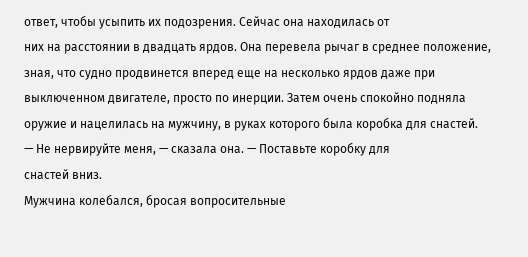ответ, чтобы усыпить их подозрения. Сейчас она находилась от
них на расстоянии в двадцать ярдов. Она перевела рычаг в среднее положение,
зная, что судно продвинется вперед еще на несколько ярдов даже при
выключенном двигателе, просто по инерции. Затем очень спокойно подняла
оружие и нацелилась на мужчину, в руках которого была коробка для снастей.
— Не нервируйте меня, — сказала она. — Поставьте коробку для
снастей вниз.
Мужчина колебался, бросая вопросительные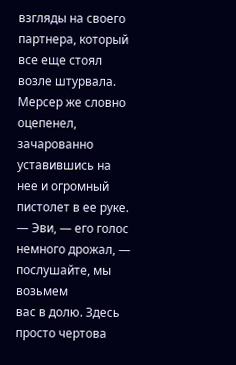взгляды на своего партнера, который
все еще стоял возле штурвала. Мерсер же словно оцепенел, зачарованно
уставившись на нее и огромный пистолет в ее руке.
— Эви, — его голос немного дрожал, — послушайте, мы возьмем
вас в долю. Здесь просто чертова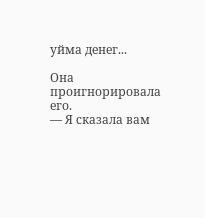уйма денег...

Она проигнорировала его.
— Я сказала вам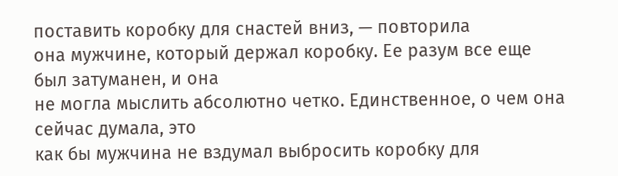поставить коробку для снастей вниз, — повторила
она мужчине, который держал коробку. Ее разум все еще был затуманен, и она
не могла мыслить абсолютно четко. Единственное, о чем она сейчас думала, это
как бы мужчина не вздумал выбросить коробку для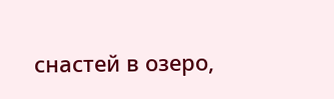снастей в озеро,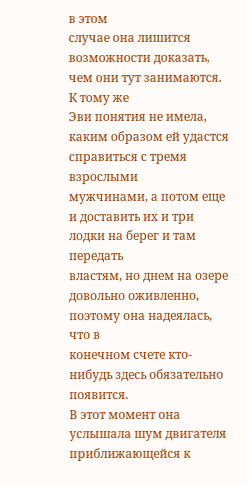в этом
случае она лишится возможности доказать, чем они тут занимаются. К тому же
Эви понятия не имела, каким образом ей удастся справиться с тремя взрослыми
мужчинами, а потом еще и доставить их и три лодки на берег и там передать
властям, но днем на озере довольно оживленно, поэтому она надеялась, что в
конечном счете кто-нибудь здесь обязательно появится.
В этот момент она услышала шум двигателя приближающейся к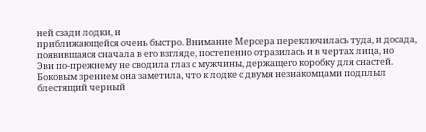ней сзади лодки, и
приближающейся очень быстро. Внимание Мерсера переключилась туда, и досада,
появившаяся сначала в его взгляде, постепенно отразилась и в чертах лица, но
Эви по-прежнему не сводила глаз с мужчины, держащего коробку для снастей.
Боковым зрением она заметила, что к лодке с двумя незнакомцами подплыл
блестящий черный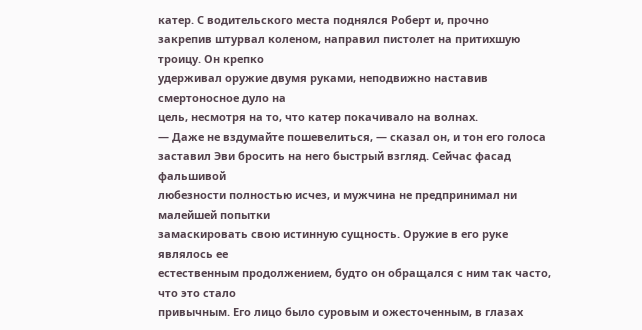катер. С водительского места поднялся Роберт и, прочно
закрепив штурвал коленом, направил пистолет на притихшую троицу. Он крепко
удерживал оружие двумя руками, неподвижно наставив смертоносное дуло на
цель, несмотря на то, что катер покачивало на волнах.
— Даже не вздумайте пошевелиться, — сказал он, и тон его голоса
заставил Эви бросить на него быстрый взгляд. Сейчас фасад фальшивой
любезности полностью исчез, и мужчина не предпринимал ни малейшей попытки
замаскировать свою истинную сущность. Оружие в его руке являлось ее
естественным продолжением, будто он обращался с ним так часто, что это стало
привычным. Его лицо было суровым и ожесточенным, в глазах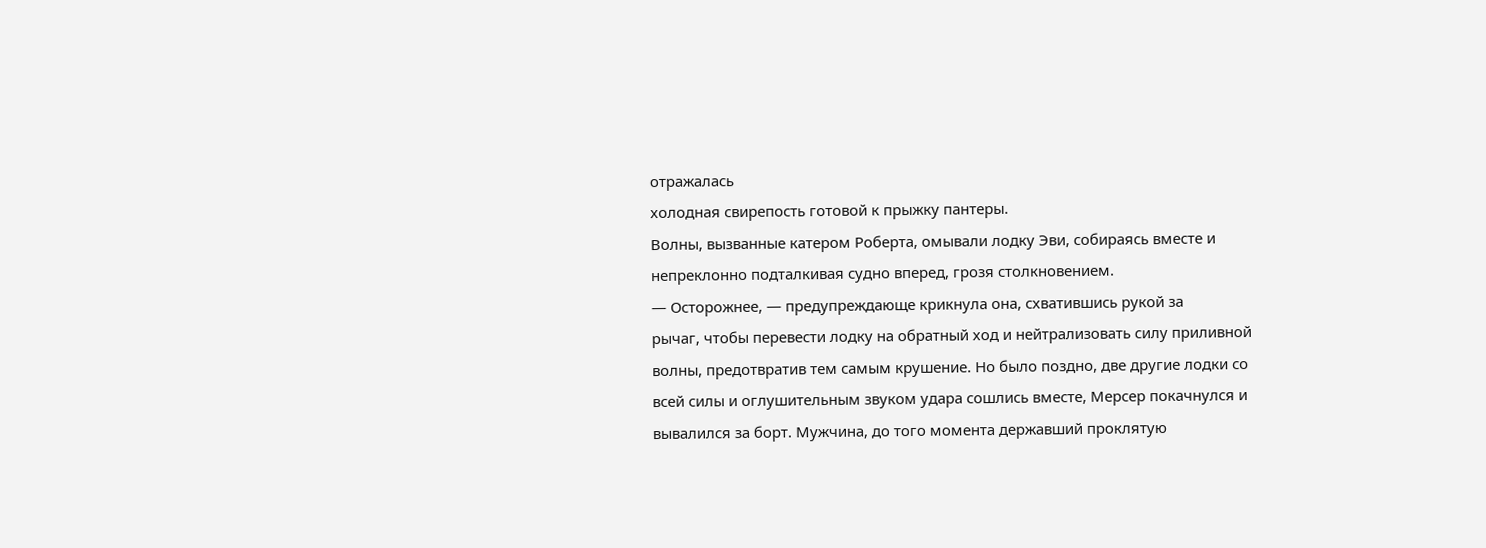отражалась
холодная свирепость готовой к прыжку пантеры.
Волны, вызванные катером Роберта, омывали лодку Эви, собираясь вместе и
непреклонно подталкивая судно вперед, грозя столкновением.
— Осторожнее, — предупреждающе крикнула она, схватившись рукой за
рычаг, чтобы перевести лодку на обратный ход и нейтрализовать силу приливной
волны, предотвратив тем самым крушение. Но было поздно, две другие лодки со
всей силы и оглушительным звуком удара сошлись вместе, Мерсер покачнулся и
вывалился за борт. Мужчина, до того момента державший проклятую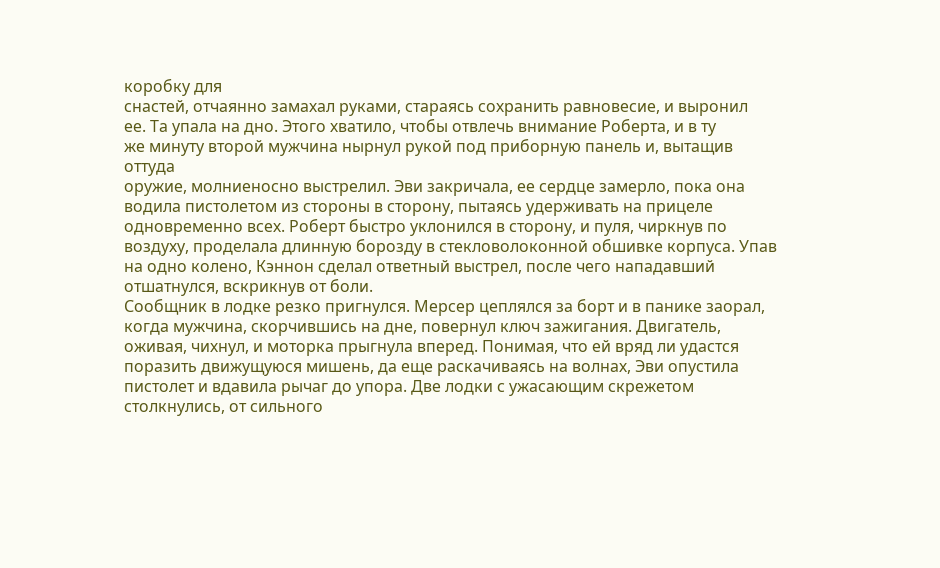коробку для
снастей, отчаянно замахал руками, стараясь сохранить равновесие, и выронил
ее. Та упала на дно. Этого хватило, чтобы отвлечь внимание Роберта, и в ту
же минуту второй мужчина нырнул рукой под приборную панель и, вытащив оттуда
оружие, молниеносно выстрелил. Эви закричала, ее сердце замерло, пока она
водила пистолетом из стороны в сторону, пытаясь удерживать на прицеле
одновременно всех. Роберт быстро уклонился в сторону, и пуля, чиркнув по
воздуху, проделала длинную борозду в стекловолоконной обшивке корпуса. Упав
на одно колено, Кэннон сделал ответный выстрел, после чего нападавший
отшатнулся, вскрикнув от боли.
Сообщник в лодке резко пригнулся. Мерсер цеплялся за борт и в панике заорал,
когда мужчина, скорчившись на дне, повернул ключ зажигания. Двигатель,
оживая, чихнул, и моторка прыгнула вперед. Понимая, что ей вряд ли удастся
поразить движущуюся мишень, да еще раскачиваясь на волнах, Эви опустила
пистолет и вдавила рычаг до упора. Две лодки с ужасающим скрежетом
столкнулись, от сильного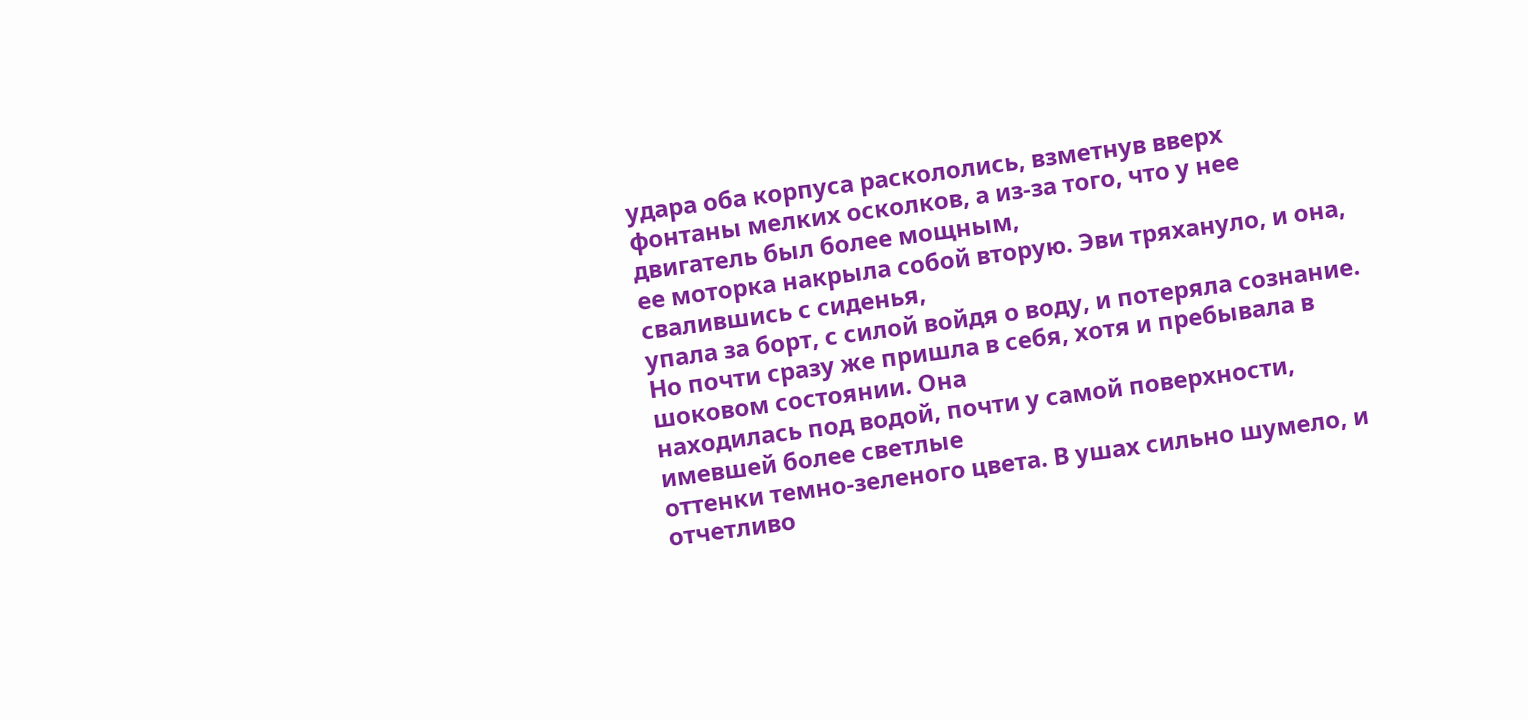удара оба корпуса раскололись, взметнув вверх
фонтаны мелких осколков, а из-за того, что у нее двигатель был более мощным,
ее моторка накрыла собой вторую. Эви тряхануло, и она, свалившись с сиденья,
упала за борт, с силой войдя о воду, и потеряла сознание.
Но почти сразу же пришла в себя, хотя и пребывала в шоковом состоянии. Она
находилась под водой, почти у самой поверхности, имевшей более светлые
оттенки темно-зеленого цвета. В ушах сильно шумело, и отчетливо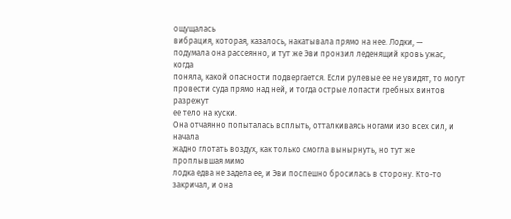ощущалась
вибрация, которая, казалось, накатывала прямо на нее. Лодки, —
подумала она рассеянно, и тут же Эви пронзил леденящий кровь ужас, когда
поняла, какой опасности подвергается. Если рулевые ее не увидят, то могут
провести суда прямо над ней, и тогда острые лопасти гребных винтов разрежут
ее тело на куски.
Она отчаянно попыталась всплыть, отталкиваясь ногами изо всех сил, и начала
жадно глотать воздух, как только смогла вынырнуть, но тут же проплывшая мимо
лодка едва не задела ее, и Эви поспешно бросилась в сторону. Кто-то
закричал, и она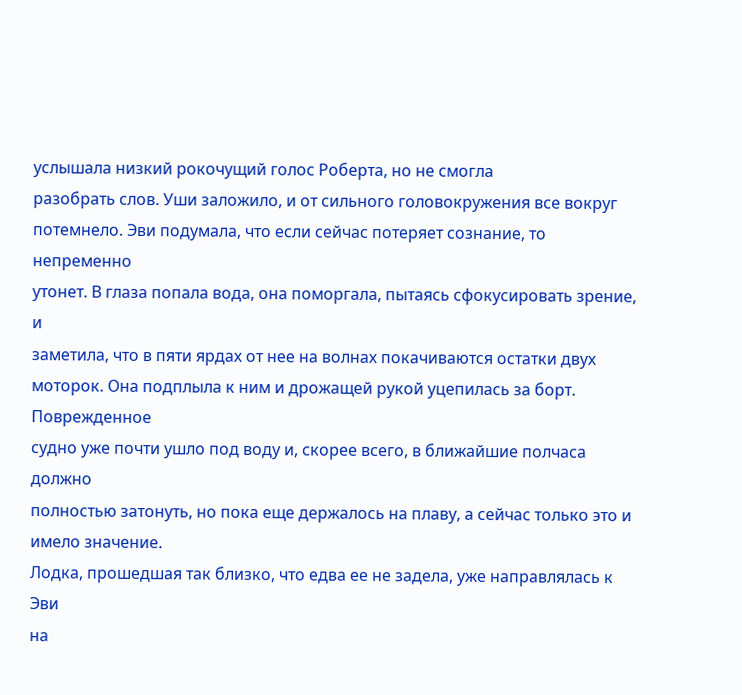услышала низкий рокочущий голос Роберта, но не смогла
разобрать слов. Уши заложило, и от сильного головокружения все вокруг
потемнело. Эви подумала, что если сейчас потеряет сознание, то непременно
утонет. В глаза попала вода, она поморгала, пытаясь сфокусировать зрение, и
заметила, что в пяти ярдах от нее на волнах покачиваются остатки двух
моторок. Она подплыла к ним и дрожащей рукой уцепилась за борт. Поврежденное
судно уже почти ушло под воду и, скорее всего, в ближайшие полчаса должно
полностью затонуть, но пока еще держалось на плаву, а сейчас только это и
имело значение.
Лодка, прошедшая так близко, что едва ее не задела, уже направлялась к Эви
на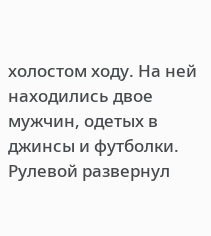холостом ходу. На ней находились двое мужчин, одетых в джинсы и футболки.
Рулевой развернул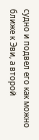судно и подвел его как можно ближе к Эви, а второй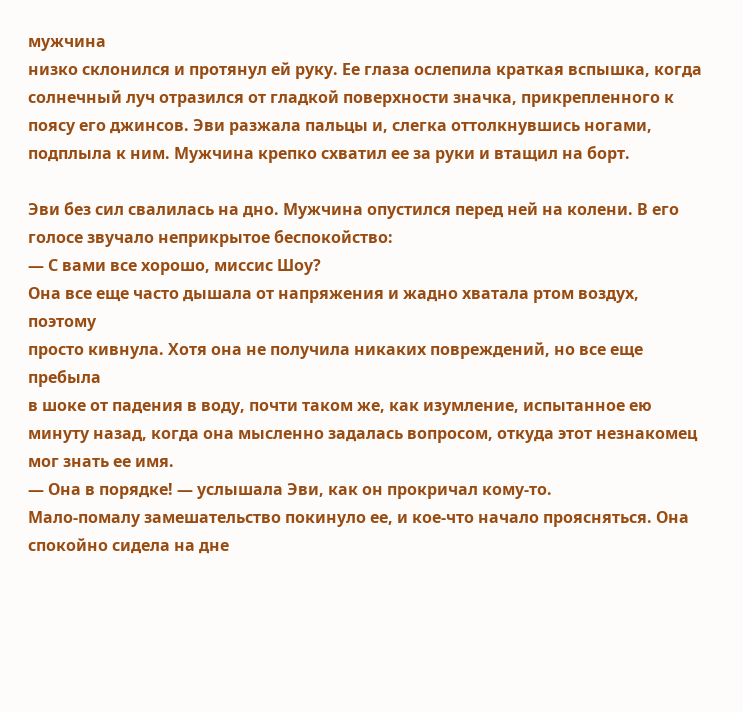мужчина
низко склонился и протянул ей руку. Ее глаза ослепила краткая вспышка, когда
солнечный луч отразился от гладкой поверхности значка, прикрепленного к
поясу его джинсов. Эви разжала пальцы и, слегка оттолкнувшись ногами,
подплыла к ним. Мужчина крепко схватил ее за руки и втащил на борт.

Эви без сил свалилась на дно. Мужчина опустился перед ней на колени. В его
голосе звучало неприкрытое беспокойство:
— С вами все хорошо, миссис Шоу?
Она все еще часто дышала от напряжения и жадно хватала ртом воздух, поэтому
просто кивнула. Хотя она не получила никаких повреждений, но все еще пребыла
в шоке от падения в воду, почти таком же, как изумление, испытанное ею
минуту назад, когда она мысленно задалась вопросом, откуда этот незнакомец
мог знать ее имя.
— Она в порядке! — услышала Эви, как он прокричал кому-то.
Мало-помалу замешательство покинуло ее, и кое-что начало проясняться. Она
спокойно сидела на дне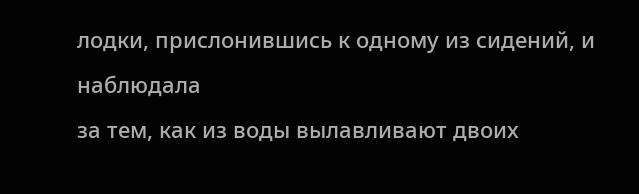лодки, прислонившись к одному из сидений, и наблюдала
за тем, как из воды вылавливают двоих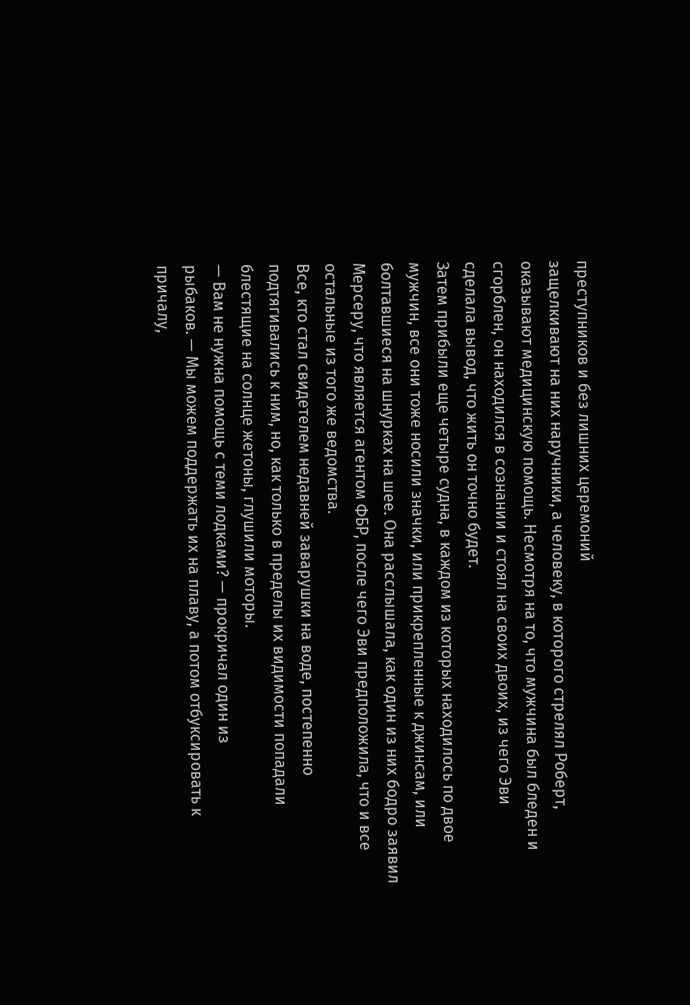преступников и без лишних церемоний
защелкивают на них наручники, а человеку, в которого стрелял Роберт,
оказывают медицинскую помощь. Несмотря на то, что мужчина был бледен и
сгорблен, он находился в сознании и стоял на своих двоих, из чего Эви
сделала вывод, что жить он точно будет.
Затем прибыли еще четыре судна, в каждом из которых находилось по двое
мужчин, все они тоже носили значки, или прикрепленные к джинсам, или
болтавшиеся на шнурках на шее. Она расслышала, как один из них бодро заявил
Мерсеру, что является агентом ФБР, после чего Эви предположила, что и все
остальные из того же ведомства.
Все, кто стал свидетелем недавней заварушки на воде, постепенно
подтягивались к ним, но, как только в пределы их видимости попадали
блестящие на солнце жетоны, глушили моторы.
— Вам не нужна помощь с теми лодками? — прокричал один из
рыбаков. — Мы можем поддержать их на плаву, а потом отбуксировать к
причалу,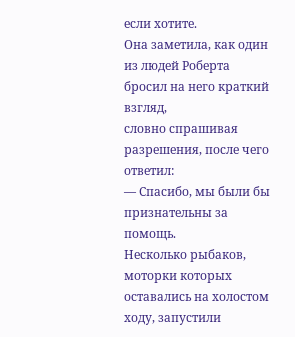если хотите.
Она заметила, как один из людей Роберта бросил на него краткий взгляд,
словно спрашивая разрешения, после чего ответил:
— Спасибо, мы были бы признательны за помощь.
Несколько рыбаков, моторки которых оставались на холостом ходу, запустили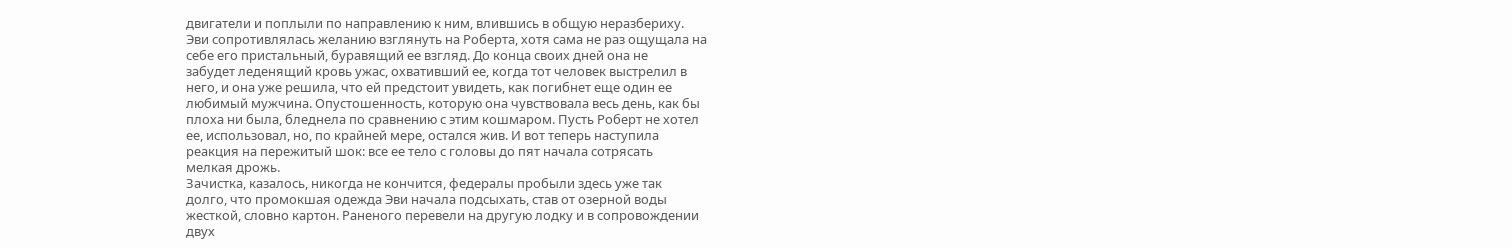двигатели и поплыли по направлению к ним, влившись в общую неразбериху.
Эви сопротивлялась желанию взглянуть на Роберта, хотя сама не раз ощущала на
себе его пристальный, буравящий ее взгляд. До конца своих дней она не
забудет леденящий кровь ужас, охвативший ее, когда тот человек выстрелил в
него, и она уже решила, что ей предстоит увидеть, как погибнет еще один ее
любимый мужчина. Опустошенность, которую она чувствовала весь день, как бы
плоха ни была, бледнела по сравнению с этим кошмаром. Пусть Роберт не хотел
ее, использовал, но, по крайней мере, остался жив. И вот теперь наступила
реакция на пережитый шок: все ее тело с головы до пят начала сотрясать
мелкая дрожь.
Зачистка, казалось, никогда не кончится, федералы пробыли здесь уже так
долго, что промокшая одежда Эви начала подсыхать, став от озерной воды
жесткой, словно картон. Раненого перевели на другую лодку и в сопровождении
двух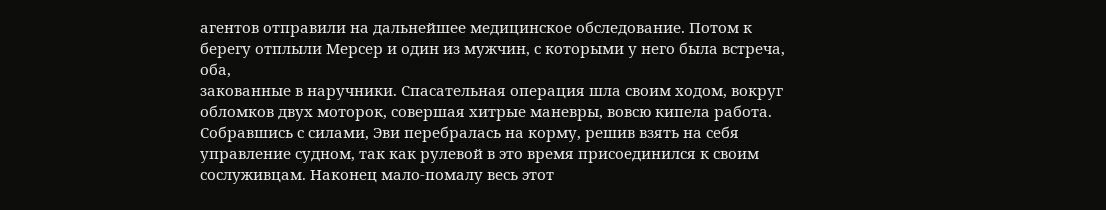агентов отправили на дальнейшее медицинское обследование. Потом к
берегу отплыли Мерсер и один из мужчин, с которыми у него была встреча, оба,
закованные в наручники. Спасательная операция шла своим ходом, вокруг
обломков двух моторок, совершая хитрые маневры, вовсю кипела работа.
Собравшись с силами, Эви перебралась на корму, решив взять на себя
управление судном, так как рулевой в это время присоединился к своим
сослуживцам. Наконец мало-помалу весь этот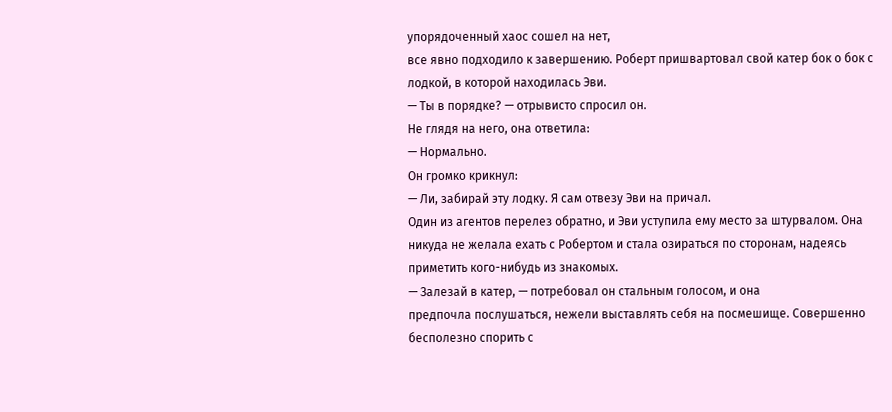упорядоченный хаос сошел на нет,
все явно подходило к завершению. Роберт пришвартовал свой катер бок о бок с
лодкой, в которой находилась Эви.
— Ты в порядке? — отрывисто спросил он.
Не глядя на него, она ответила:
— Нормально.
Он громко крикнул:
— Ли, забирай эту лодку. Я сам отвезу Эви на причал.
Один из агентов перелез обратно, и Эви уступила ему место за штурвалом. Она
никуда не желала ехать с Робертом и стала озираться по сторонам, надеясь
приметить кого-нибудь из знакомых.
— Залезай в катер, — потребовал он стальным голосом, и она
предпочла послушаться, нежели выставлять себя на посмешище. Совершенно
бесполезно спорить с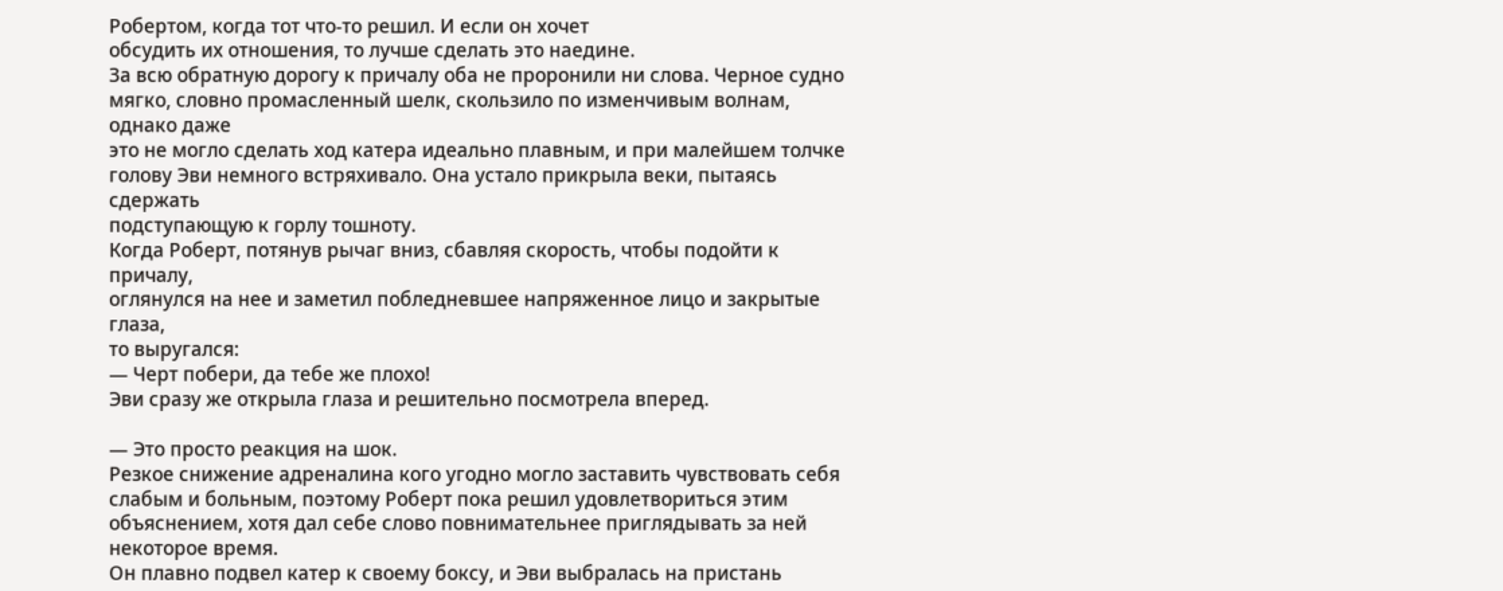Робертом, когда тот что-то решил. И если он хочет
обсудить их отношения, то лучше сделать это наедине.
За всю обратную дорогу к причалу оба не проронили ни слова. Черное судно
мягко, словно промасленный шелк, скользило по изменчивым волнам, однако даже
это не могло сделать ход катера идеально плавным, и при малейшем толчке
голову Эви немного встряхивало. Она устало прикрыла веки, пытаясь сдержать
подступающую к горлу тошноту.
Когда Роберт, потянув рычаг вниз, сбавляя скорость, чтобы подойти к причалу,
оглянулся на нее и заметил побледневшее напряженное лицо и закрытые глаза,
то выругался:
— Черт побери, да тебе же плохо!
Эви сразу же открыла глаза и решительно посмотрела вперед.

— Это просто реакция на шок.
Резкое снижение адреналина кого угодно могло заставить чувствовать себя
слабым и больным, поэтому Роберт пока решил удовлетвориться этим
объяснением, хотя дал себе слово повнимательнее приглядывать за ней
некоторое время.
Он плавно подвел катер к своему боксу, и Эви выбралась на пристань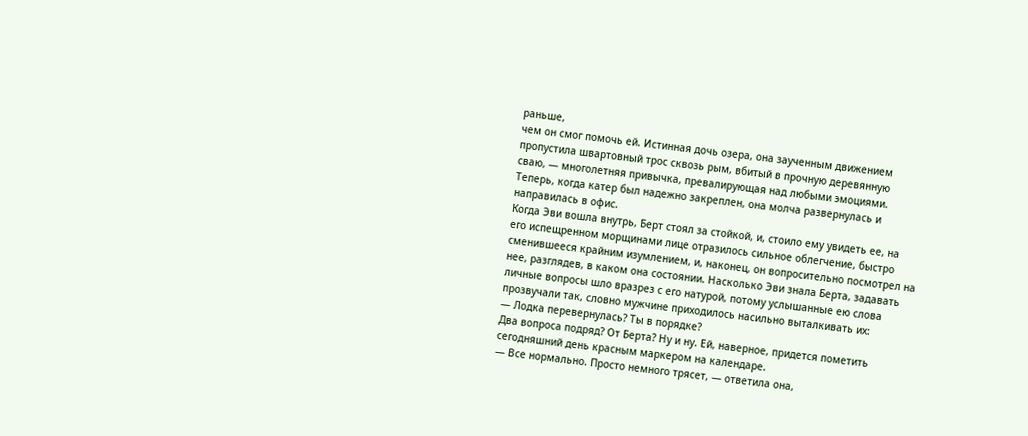раньше,
чем он смог помочь ей. Истинная дочь озера, она заученным движением
пропустила швартовный трос сквозь рым, вбитый в прочную деревянную
сваю, — многолетняя привычка, превалирующая над любыми эмоциями.
Теперь, когда катер был надежно закреплен, она молча развернулась и
направилась в офис.
Когда Эви вошла внутрь, Берт стоял за стойкой, и, стоило ему увидеть ее, на
его испещренном морщинами лице отразилось сильное облегчение, быстро
сменившееся крайним изумлением, и, наконец, он вопросительно посмотрел на
нее, разглядев, в каком она состоянии. Насколько Эви знала Берта, задавать
личные вопросы шло вразрез с его натурой, потому услышанные ею слова
прозвучали так, словно мужчине приходилось насильно выталкивать их:
— Лодка перевернулась? Ты в порядке?
Два вопроса подряд? От Берта? Ну и ну. Ей, наверное, придется пометить
сегодняшний день красным маркером на календаре.
— Все нормально. Просто немного трясет, — ответила она,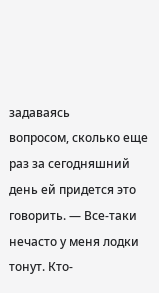задаваясь
вопросом, сколько еще раз за сегодняшний день ей придется это
говорить. — Все-таки нечасто у меня лодки тонут. Кто-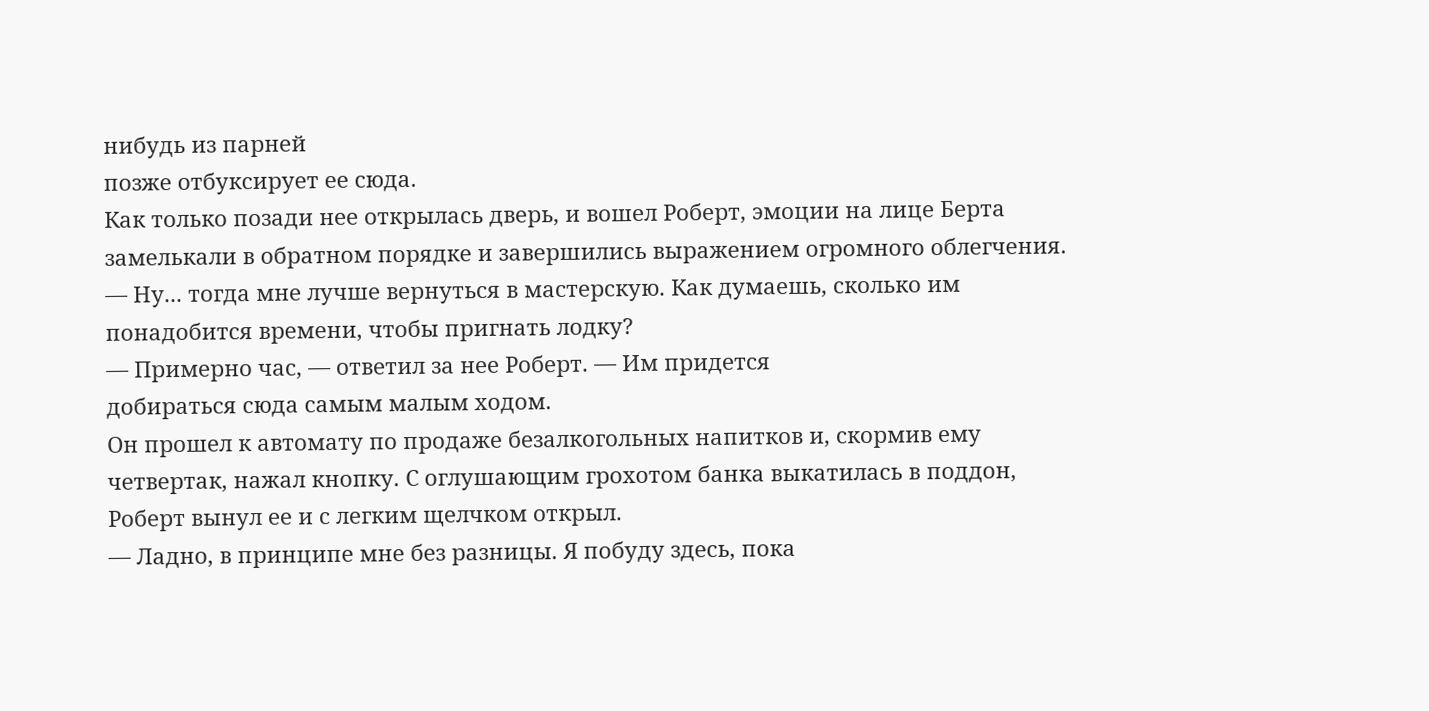нибудь из парней
позже отбуксирует ее сюда.
Как только позади нее открылась дверь, и вошел Роберт, эмоции на лице Берта
замелькали в обратном порядке и завершились выражением огромного облегчения.
— Ну... тогда мне лучше вернуться в мастерскую. Как думаешь, сколько им
понадобится времени, чтобы пригнать лодку?
— Примерно час, — ответил за нее Роберт. — Им придется
добираться сюда самым малым ходом.
Он прошел к автомату по продаже безалкогольных напитков и, скормив ему
четвертак, нажал кнопку. С оглушающим грохотом банка выкатилась в поддон,
Роберт вынул ее и с легким щелчком открыл.
— Ладно, в принципе мне без разницы. Я побуду здесь, пока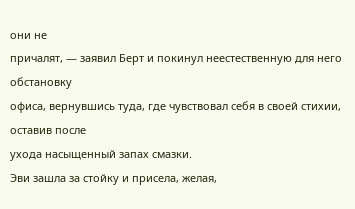они не
причалят, — заявил Берт и покинул неестественную для него обстановку
офиса, вернувшись туда, где чувствовал себя в своей стихии, оставив после
ухода насыщенный запах смазки.
Эви зашла за стойку и присела, желая,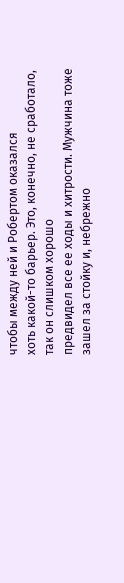чтобы между ней и Робертом оказался
хоть какой-то барьер. Это, конечно, не сработало, так он слишком хорошо
предвидел все ее ходы и хитрости. Мужчина тоже зашел за стойку и, небрежно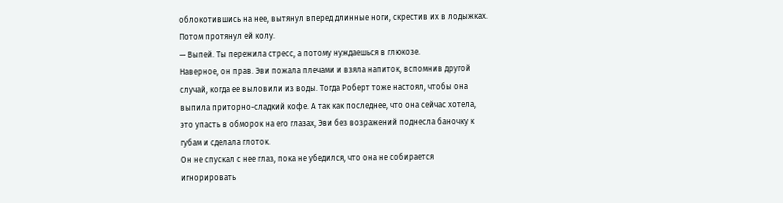облокотившись на нее, вытянул вперед длинные ноги, скрестив их в лодыжках.
Потом протянул ей колу.
— Выпей. Ты пережила стресс, а потому нуждаешься в глюкозе.
Наверное, он прав. Эви пожала плечами и взяла напиток, вспомнив другой
случай, когда ее выловили из воды. Тогда Роберт тоже настоял, чтобы она
выпила приторно-сладкий кофе. А так как последнее, что она сейчас хотела,
это упасть в обморок на его глазах, Эви без возражений поднесла баночку к
губам и сделала глоток.
Он не спускал с нее глаз, пока не убедился, что она не собирается
игнорировать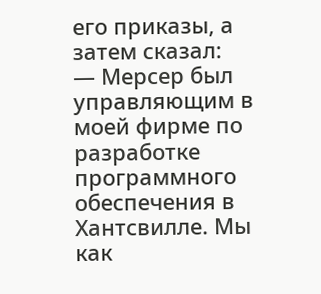его приказы, а затем сказал:
— Мерсер был управляющим в моей фирме по разработке программного
обеспечения в Хантсвилле. Мы как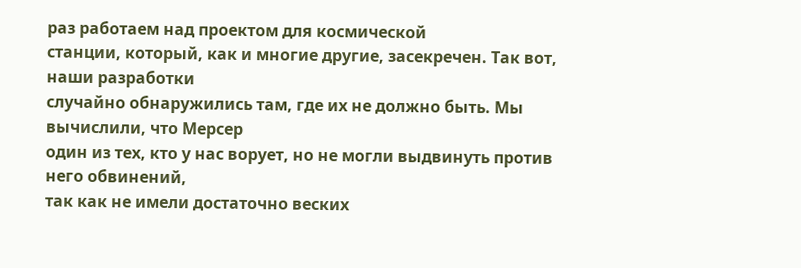раз работаем над проектом для космической
станции, который, как и многие другие, засекречен. Так вот, наши разработки
случайно обнаружились там, где их не должно быть. Мы вычислили, что Мерсер
один из тех, кто у нас ворует, но не могли выдвинуть против него обвинений,
так как не имели достаточно веских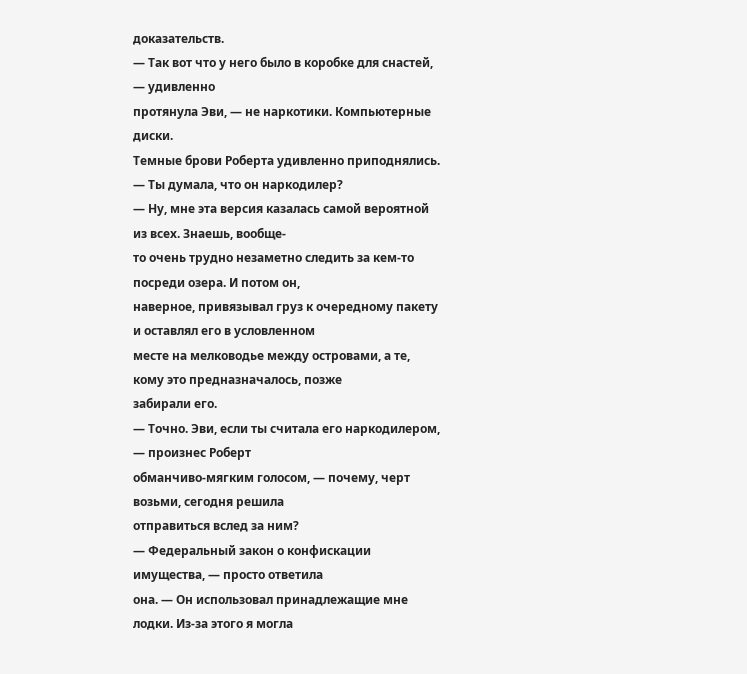доказательств.
— Так вот что у него было в коробке для снастей, — удивленно
протянула Эви, — не наркотики. Компьютерные диски.
Темные брови Роберта удивленно приподнялись.
— Ты думала, что он наркодилер?
— Ну, мне эта версия казалась самой вероятной из всех. Знаешь, вообще-
то очень трудно незаметно следить за кем-то посреди озера. И потом он,
наверное, привязывал груз к очередному пакету и оставлял его в условленном
месте на мелководье между островами, а те, кому это предназначалось, позже
забирали его.
— Точно. Эви, если ты считала его наркодилером, — произнес Роберт
обманчиво-мягким голосом, — почему, черт возьми, сегодня решила
отправиться вслед за ним?
— Федеральный закон о конфискации имущества, — просто ответила
она. — Он использовал принадлежащие мне лодки. Из-за этого я могла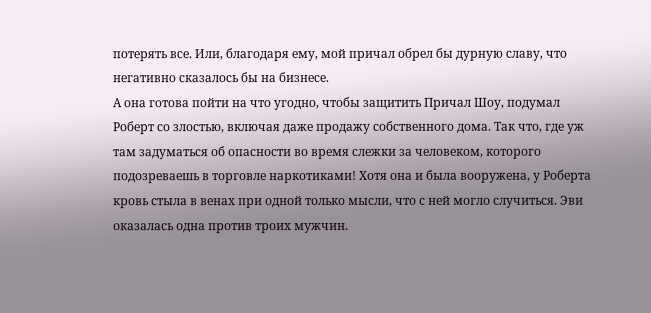потерять все. Или, благодаря ему, мой причал обрел бы дурную славу, что
негативно сказалось бы на бизнесе.
А она готова пойти на что угодно, чтобы защитить Причал Шоу, подумал
Роберт со злостью, включая даже продажу собственного дома. Так что, где уж
там задуматься об опасности во время слежки за человеком, которого
подозреваешь в торговле наркотиками! Хотя она и была вооружена, у Роберта
кровь стыла в венах при одной только мысли, что с ней могло случиться. Эви
оказалась одна против троих мужчин.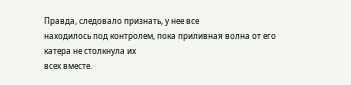Правда, следовало признать, у нее все
находилось под контролем, пока приливная волна от его катера не столкнула их
всех вместе.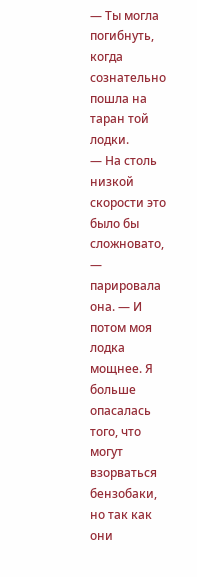— Ты могла погибнуть, когда сознательно пошла на таран той лодки.
— На столь низкой скорости это было бы сложновато, — парировала
она. — И потом моя лодка мощнее. Я больше опасалась того, что могут
взорваться бензобаки, но так как они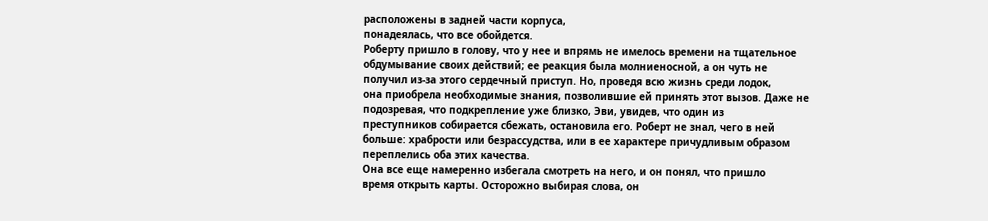расположены в задней части корпуса,
понадеялась, что все обойдется.
Роберту пришло в голову, что у нее и впрямь не имелось времени на тщательное
обдумывание своих действий; ее реакция была молниеносной, а он чуть не
получил из-за этого сердечный приступ. Но, проведя всю жизнь среди лодок,
она приобрела необходимые знания, позволившие ей принять этот вызов. Даже не
подозревая, что подкрепление уже близко, Эви, увидев, что один из
преступников собирается сбежать, остановила его. Роберт не знал, чего в ней
больше: храбрости или безрассудства, или в ее характере причудливым образом
переплелись оба этих качества.
Она все еще намеренно избегала смотреть на него, и он понял, что пришло
время открыть карты. Осторожно выбирая слова, он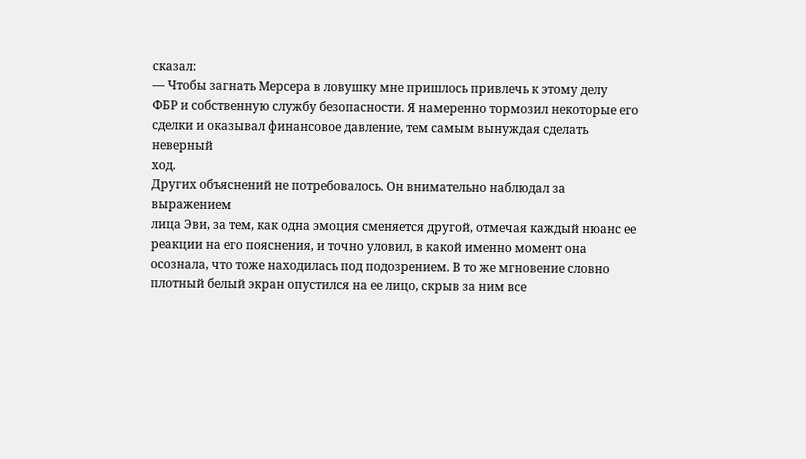сказал:
— Чтобы загнать Мерсера в ловушку мне пришлось привлечь к этому делу
ФБР и собственную службу безопасности. Я намеренно тормозил некоторые его
сделки и оказывал финансовое давление, тем самым вынуждая сделать неверный
ход.
Других объяснений не потребовалось. Он внимательно наблюдал за выражением
лица Эви, за тем, как одна эмоция сменяется другой, отмечая каждый нюанс ее
реакции на его пояснения, и точно уловил, в какой именно момент она
осознала, что тоже находилась под подозрением. В то же мгновение словно
плотный белый экран опустился на ее лицо, скрыв за ним все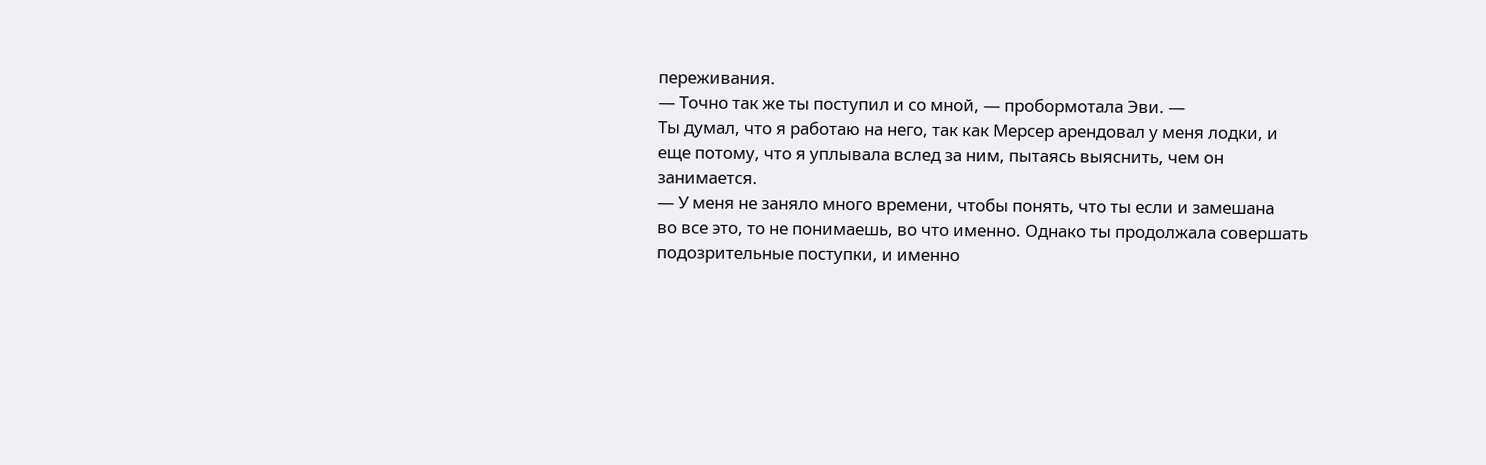переживания.
— Точно так же ты поступил и со мной, — пробормотала Эви. —
Ты думал, что я работаю на него, так как Мерсер арендовал у меня лодки, и
еще потому, что я уплывала вслед за ним, пытаясь выяснить, чем он
занимается.
— У меня не заняло много времени, чтобы понять, что ты если и замешана
во все это, то не понимаешь, во что именно. Однако ты продолжала совершать
подозрительные поступки, и именно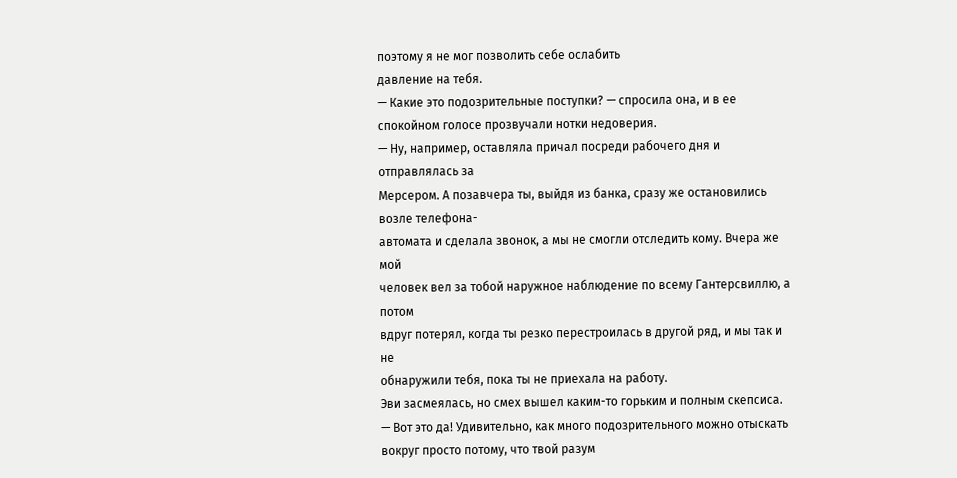поэтому я не мог позволить себе ослабить
давление на тебя.
— Какие это подозрительные поступки? — спросила она, и в ее
спокойном голосе прозвучали нотки недоверия.
— Ну, например, оставляла причал посреди рабочего дня и отправлялась за
Мерсером. А позавчера ты, выйдя из банка, сразу же остановились возле телефона-
автомата и сделала звонок, а мы не смогли отследить кому. Вчера же мой
человек вел за тобой наружное наблюдение по всему Гантерсвиллю, а потом
вдруг потерял, когда ты резко перестроилась в другой ряд, и мы так и не
обнаружили тебя, пока ты не приехала на работу.
Эви засмеялась, но смех вышел каким-то горьким и полным скепсиса.
— Вот это да! Удивительно, как много подозрительного можно отыскать
вокруг просто потому, что твой разум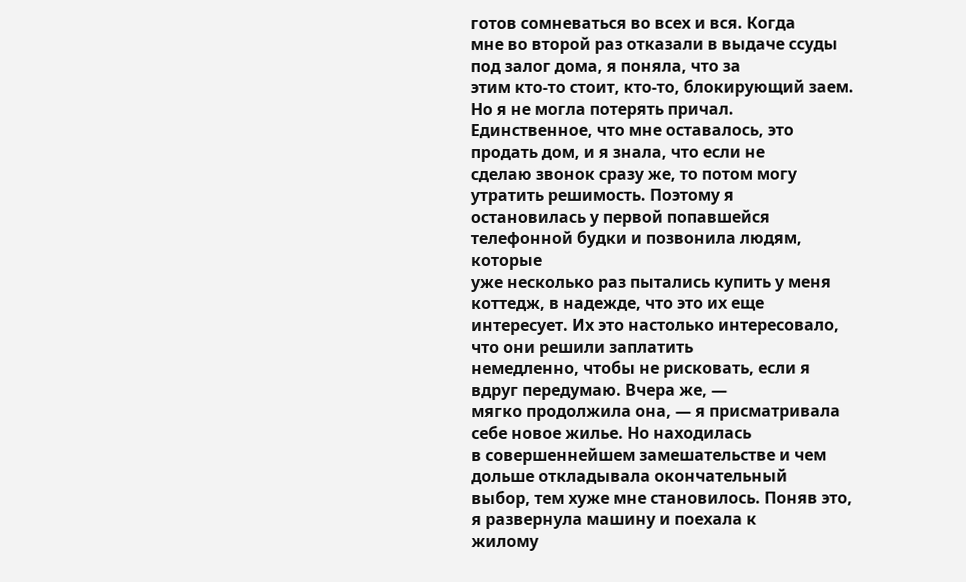готов сомневаться во всех и вся. Когда
мне во второй раз отказали в выдаче ссуды под залог дома, я поняла, что за
этим кто-то стоит, кто-то, блокирующий заем. Но я не могла потерять причал.
Единственное, что мне оставалось, это продать дом, и я знала, что если не
сделаю звонок сразу же, то потом могу утратить решимость. Поэтому я
остановилась у первой попавшейся телефонной будки и позвонила людям, которые
уже несколько раз пытались купить у меня коттедж, в надежде, что это их еще
интересует. Их это настолько интересовало, что они решили заплатить
немедленно, чтобы не рисковать, если я вдруг передумаю. Вчера же, —
мягко продолжила она, — я присматривала себе новое жилье. Но находилась
в совершеннейшем замешательстве и чем дольше откладывала окончательный
выбор, тем хуже мне становилось. Поняв это, я развернула машину и поехала к
жилому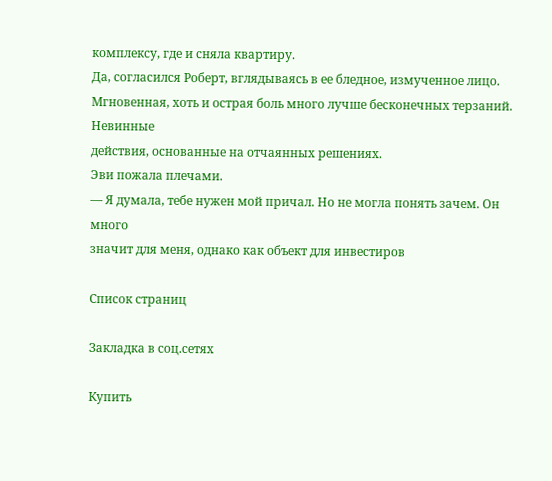комплексу, где и сняла квартиру.
Да, согласился Роберт, вглядываясь в ее бледное, измученное лицо.
Мгновенная, хоть и острая боль много лучше бесконечных терзаний. Невинные
действия, основанные на отчаянных решениях.
Эви пожала плечами.
— Я думала, тебе нужен мой причал. Но не могла понять зачем. Он много
значит для меня, однако как объект для инвестиров

Список страниц

Закладка в соц.сетях

Купить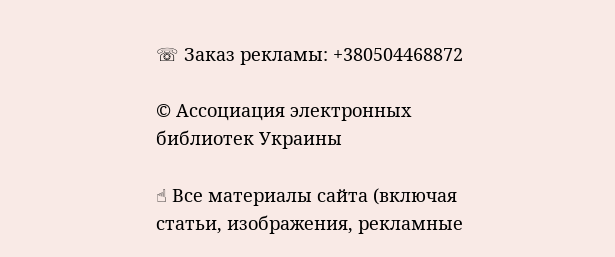☏ Заказ рекламы: +380504468872

© Ассоциация электронных библиотек Украины

☝ Все материалы сайта (включая статьи, изображения, рекламные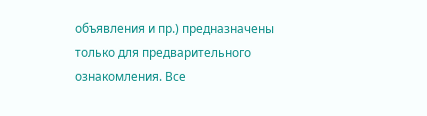объявления и пр.) предназначены только для предварительного ознакомления. Все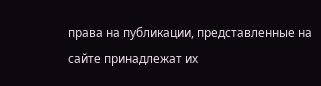права на публикации, представленные на сайте принадлежат их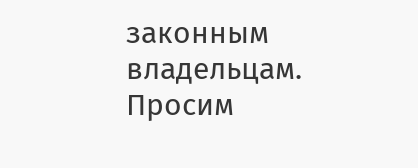законным владельцам. Просим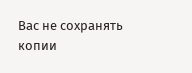Вас не сохранять копии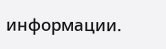информации.